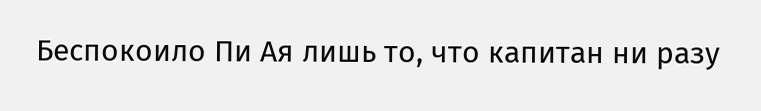Беспокоило Пи Ая лишь то, что капитан ни разу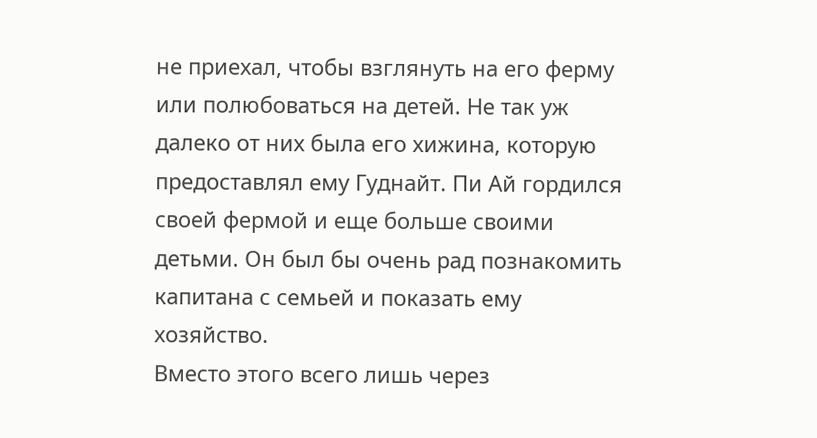не приехал, чтобы взглянуть на его ферму или полюбоваться на детей. Не так уж далеко от них была его хижина, которую предоставлял ему Гуднайт. Пи Ай гордился своей фермой и еще больше своими детьми. Он был бы очень рад познакомить капитана с семьей и показать ему хозяйство.
Вместо этого всего лишь через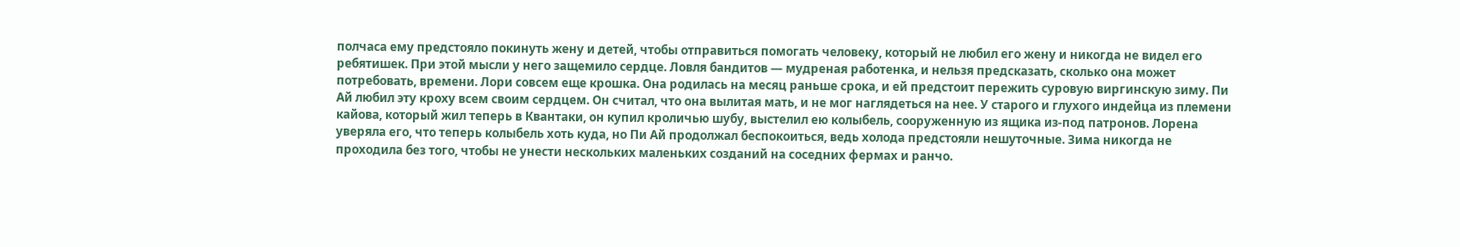полчаса ему предстояло покинуть жену и детей, чтобы отправиться помогать человеку, который не любил его жену и никогда не видел его ребятишек. При этой мысли у него защемило сердце. Ловля бандитов — мудреная работенка, и нельзя предсказать, сколько она может потребовать, времени. Лори совсем еще крошка. Она родилась на месяц раньше срока, и ей предстоит пережить суровую виргинскую зиму. Пи Ай любил эту кроху всем своим сердцем. Он считал, что она вылитая мать, и не мог наглядеться на нее. У старого и глухого индейца из племени кайова, который жил теперь в Квантаки, он купил кроличью шубу, выстелил ею колыбель, сооруженную из ящика из-под патронов. Лорена уверяла его, что теперь колыбель хоть куда, но Пи Ай продолжал беспокоиться, ведь холода предстояли нешуточные. Зима никогда не проходила без того, чтобы не унести нескольких маленьких созданий на соседних фермах и ранчо.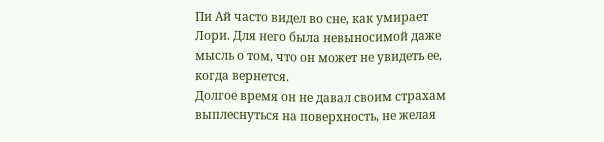Пи Ай часто видел во сне, как умирает Лори. Для него была невыносимой даже мысль о том, что он может не увидеть ее, когда вернется.
Долгое время он не давал своим страхам выплеснуться на поверхность, не желая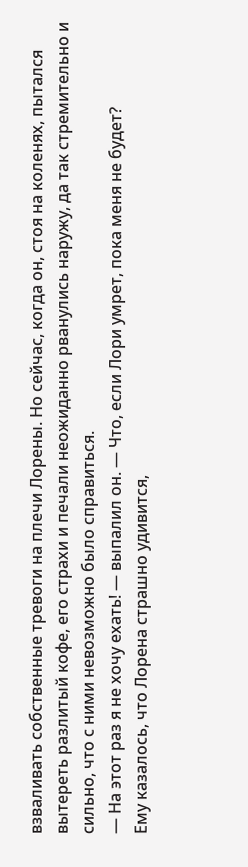взваливать собственные тревоги на плечи Лорены. Но сейчас, когда он, стоя на коленях, пытался вытереть разлитый кофе, его страхи и печали неожиданно рванулись наружу, да так стремительно и сильно, что с ними невозможно было справиться.
— На этот раз я не хочу ехать! — выпалил он. — Что, если Лори умрет, пока меня не будет?
Ему казалось, что Лорена страшно удивится,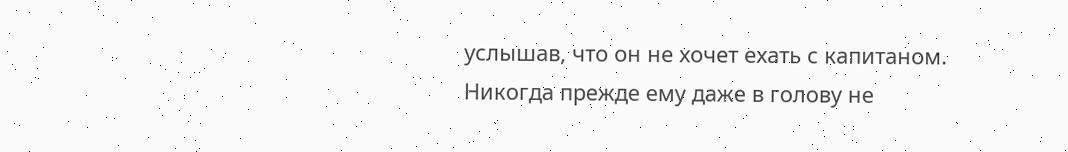услышав, что он не хочет ехать с капитаном. Никогда прежде ему даже в голову не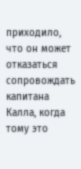приходило, что он может отказаться сопровождать капитана Калла, когда тому это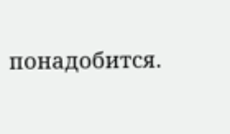понадобится.